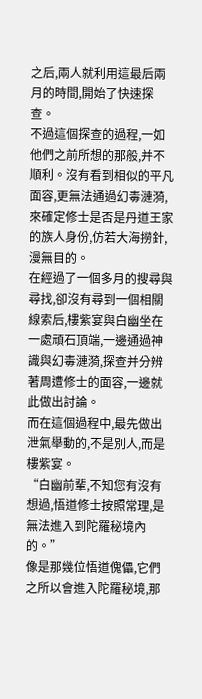之后,兩人就利用這最后兩月的時間,開始了快速探查。
不過這個探查的過程,一如他們之前所想的那般,并不順利。沒有看到相似的平凡面容,更無法通過幻毒漣漪,來確定修士是否是丹道王家的族人身份,仿若大海撈針,漫無目的。
在經過了一個多月的搜尋與尋找,卻沒有尋到一個相關線索后,樓紫宴與白幽坐在一處頑石頂端,一邊通過神識與幻毒漣漪,探查并分辨著周遭修士的面容,一邊就此做出討論。
而在這個過程中,最先做出泄氣舉動的,不是別人,而是樓紫宴。
“白幽前輩,不知您有沒有想過,悟道修士按照常理,是無法進入到陀羅秘境內的。”
像是那幾位悟道傀儡,它們之所以會進入陀羅秘境,那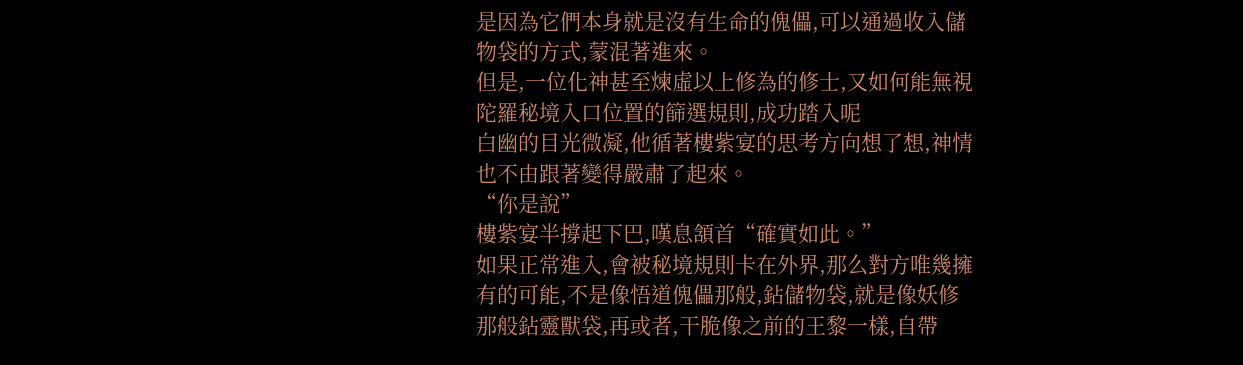是因為它們本身就是沒有生命的傀儡,可以通過收入儲物袋的方式,蒙混著進來。
但是,一位化神甚至煉虛以上修為的修士,又如何能無視陀羅秘境入口位置的篩選規則,成功踏入呢
白幽的目光微凝,他循著樓紫宴的思考方向想了想,神情也不由跟著變得嚴肅了起來。
“你是說”
樓紫宴半撐起下巴,嘆息頷首“確實如此。”
如果正常進入,會被秘境規則卡在外界,那么對方唯幾擁有的可能,不是像悟道傀儡那般,鉆儲物袋,就是像妖修那般鉆靈獸袋,再或者,干脆像之前的王黎一樣,自帶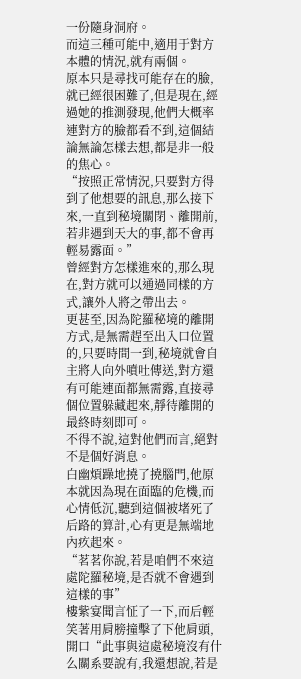一份隨身洞府。
而這三種可能中,適用于對方本體的情況,就有兩個。
原本只是尋找可能存在的臉,就已經很困難了,但是現在,經過她的推測發現,他們大概率連對方的臉都看不到,這個結論無論怎樣去想,都是非一般的焦心。
“按照正常情況,只要對方得到了他想要的訊息,那么接下來,一直到秘境關閉、離開前,若非遇到天大的事,都不會再輕易露面。”
曾經對方怎樣進來的,那么現在,對方就可以通過同樣的方式,讓外人將之帶出去。
更甚至,因為陀羅秘境的離開方式,是無需趕至出入口位置的,只要時間一到,秘境就會自主將人向外噴吐傳送,對方還有可能連面都無需露,直接尋個位置躲藏起來,靜待離開的最終時刻即可。
不得不說,這對他們而言,絕對不是個好消息。
白幽煩躁地撓了撓腦門,他原本就因為現在面臨的危機,而心情低沉,聽到這個被堵死了后路的算計,心有更是無端地內疚起來。
“茗茗你說,若是咱們不來這處陀羅秘境,是否就不會遇到這樣的事”
樓紫宴聞言怔了一下,而后輕笑著用肩膀撞擊了下他肩頭,開口“此事與這處秘境沒有什么關系要說有,我還想說,若是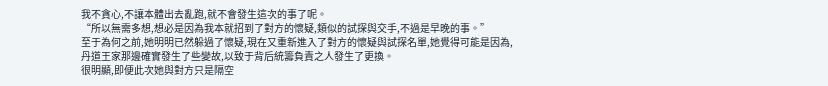我不貪心,不讓本體出去亂跑,就不會發生這次的事了呢。
“所以無需多想,想必是因為我本就招到了對方的懷疑,類似的試探與交手,不過是早晚的事。”
至于為何之前,她明明已然躲過了懷疑,現在又重新進入了對方的懷疑與試探名單,她覺得可能是因為,丹道王家那邊確實發生了些變故,以致于背后統籌負責之人發生了更換。
很明顯,即便此次她與對方只是隔空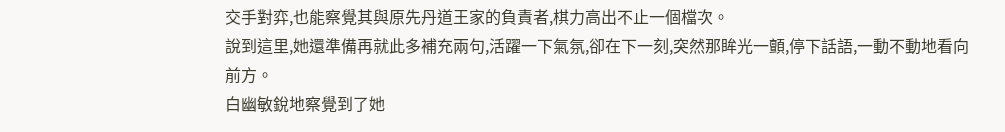交手對弈,也能察覺其與原先丹道王家的負責者,棋力高出不止一個檔次。
說到這里,她還準備再就此多補充兩句,活躍一下氣氛,卻在下一刻,突然那眸光一顫,停下話語,一動不動地看向前方。
白幽敏銳地察覺到了她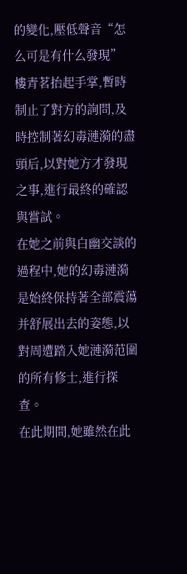的變化,壓低聲音“怎么可是有什么發現”
樓青茗抬起手掌,暫時制止了對方的詢問,及時控制著幻毒漣漪的盡頭后,以對她方才發現之事,進行最終的確認與嘗試。
在她之前與白幽交談的過程中,她的幻毒漣漪是始終保持著全部震蕩并舒展出去的姿態,以對周遭踏入她漣漪范圍的所有修士,進行探查。
在此期間,她雖然在此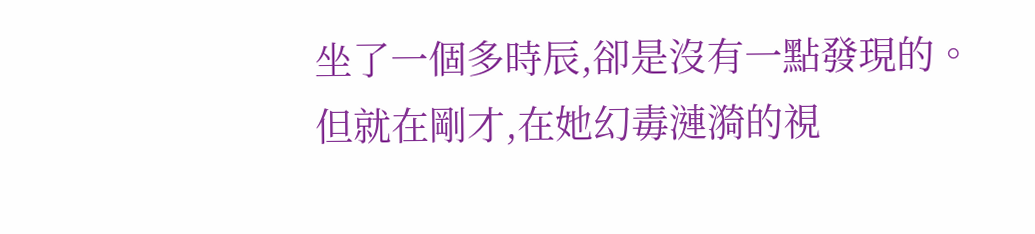坐了一個多時辰,卻是沒有一點發現的。
但就在剛才,在她幻毒漣漪的視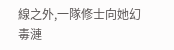線之外,一隊修士向她幻毒漣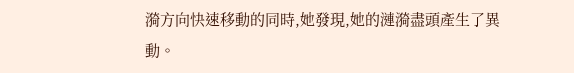漪方向快速移動的同時,她發現,她的漣漪盡頭產生了異動。